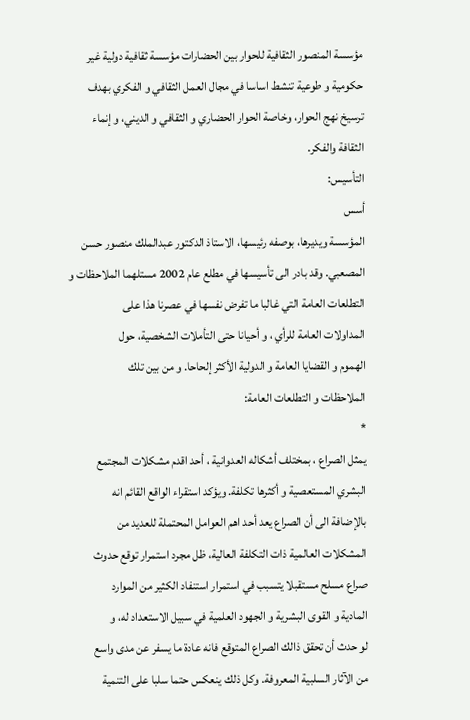مؤسسة المنصور الثقافية للحوار بين الحضارات مؤسسة ثقافية دولية غير
حكومية و طوعية تنشط اساسا في مجال العمل الثقافي و الفكري بهدف
ترسيخ نهج الحوار، وخاصة الحوار الحضاري و الثقافي و الديني، و إنماء
الثقافة والفكر.
التأسيس:
أسس
المؤسسة ويديرها، بوصفه رئيسها، الاستاذ الدكتور عبدالملك منصور حسن
المصعبي. وقد بادر الى تأسيسها في مطلع عام 2002 مستلهما الملاحظات و
التطلعات العامة التي غالبا ما تفرض نفسها في عصرنا هذا على
المداولات العامة للرأي ، و أحيانا حتى التأملات الشخصية، حول
الهموم و القضايا العامة و الدولية الأكثر إلحاحا. و من بين تلك
الملاحظات و التطلعات العامة:
*
يمثل الصراع ، بمختلف أشكاله العدوانية ، أحد اقدم مشكلات المجتمع
البشري المستعصية و أكثرها تكلفة. ويؤكد استقراء الواقع القائم انه
بالإضافة الى أن الصراع يعد أحد اهم العوامل المحتملة للعديد من
المشكلات العالمية ذات التكلفة العالية، ظل مجرد استمرار توقع حدوث
صراع مسلح مستقبلا يتسبب في استمرار استنفاد الكثير من الموارد
المادية و القوى البشرية و الجهود العلمية في سبيل الاستعداد له، و
لو حدث أن تحقق ذالك الصراع المتوقع فانه عادة ما يسفر عن مدى واسع
من الآثار السلبية المعروفة. وكل ذلك ينعكس حتما سلبا على التنمية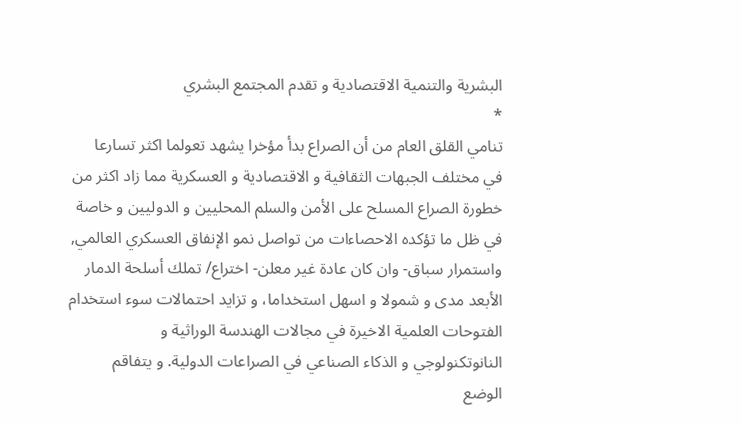البشرية والتنمية الاقتصادية و تقدم المجتمع البشري
*
تنامي القلق العام من أن الصراع بدأ مؤخرا يشهد تعولما اكثر تسارعا
في مختلف الجبهات الثقافية و الاقتصادية و العسكرية مما زاد اكثر من
خطورة الصراع المسلح على الأمن والسلم المحليين و الدوليين و خاصة
في ظل ما تؤكده الاحصاءات من تواصل نمو الإنفاق العسكري العالمي,
واستمرار سباق- وان كان عادة غير معلن- اختراع/ تملك أسلحة الدمار
الأبعد مدى و شمولا و اسهل استخداما، و تزايد احتمالات سوء استخدام
الفتوحات العلمية الاخيرة في مجالات الهندسة الوراثية و
النانوتكنولوجي و الذكاء الصناعي في الصراعات الدولية. و يتفاقم
الوضع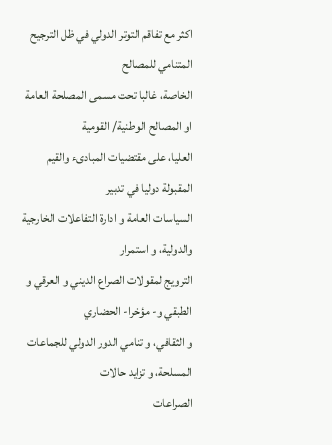اكثر مع تفاقم التوتر الدولي في ظل الترجيح المتنامي للمصالح
الخاصة، غالبا تحت مسمى المصلحة العامة او المصالح الوطنية/ القومية
العليا، على مقتضيات المبادىء والقيم المقبولة دوليا في تدبير
السياسات العامة و ادارة التفاعلات الخارجية والدولية، و استمرار
الترويج لمقولات الصراع الديني و العرقي و الطبقي و- مؤخرا- الحضاري
و الثقافي، و تنامي الدور الدولي للجماعات المسلحة، و تزايد حالات
الصراعات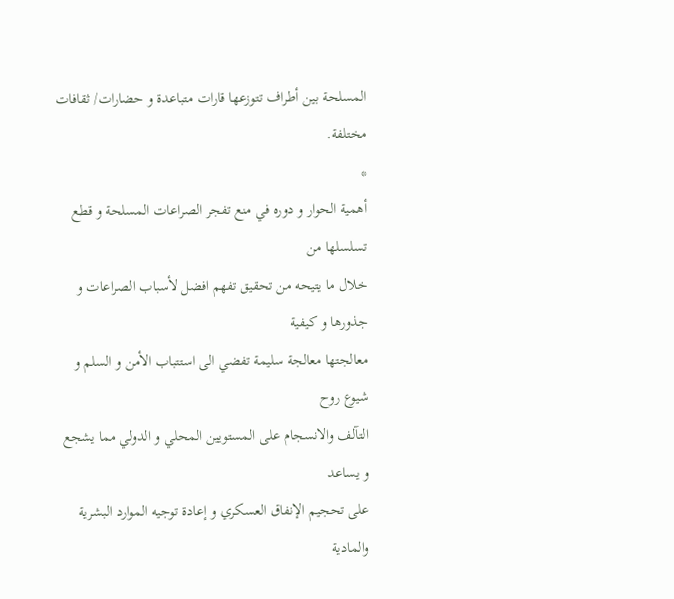المسلحة بين أطراف تتوزعها قارات متباعدة و حضارات/ ثقافات
مختلفة.
*
أهمية الحوار و دوره في منع تفجر الصراعات المسلحة و قطع تسلسلها من
خلال ما يتيحه من تحقيق تفهم افضل لأسباب الصراعات و جذورها و كيفية
معالجتها معالجة سليمة تفضي الى استتباب الأمن و السلم و شيوع روح
التآلف والانسجام على المستويين المحلي و الدولي مما يشجع و يساعد
على تحجيم الإنفاق العسكري و إعادة توجيه الموارد البشرية والمادية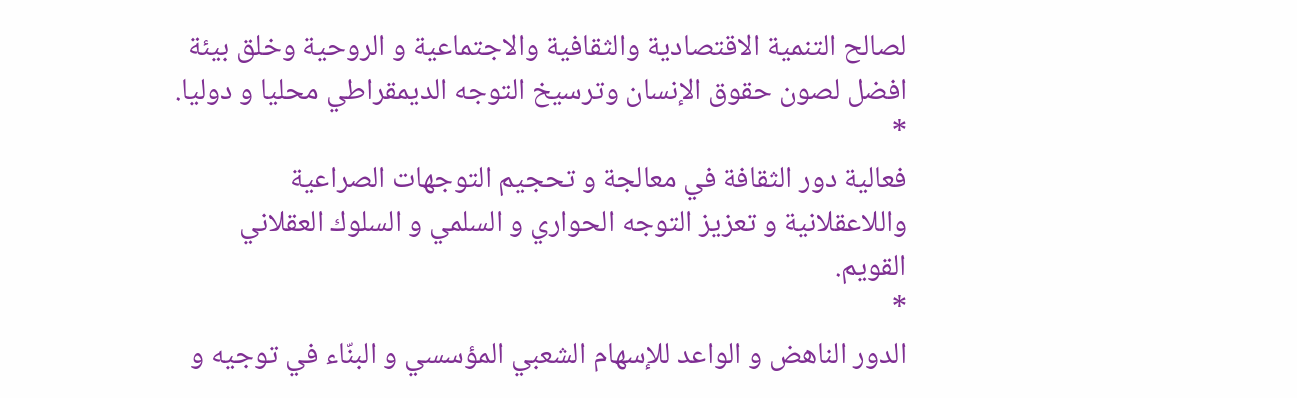لصالح التنمية الاقتصادية والثقافية والاجتماعية و الروحية وخلق بيئة
افضل لصون حقوق الإنسان وترسيخ التوجه الديمقراطي محليا و دوليا.
*
فعالية دور الثقافة في معالجة و تحجيم التوجهات الصراعية
واللاعقلانية و تعزيز التوجه الحواري و السلمي و السلوك العقلاني
القويم.
*
الدور الناهض و الواعد للإسهام الشعبي المؤسسي و البنّاء في توجيه و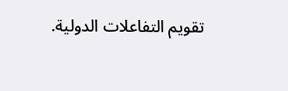تقويم التفاعلات الدولية.